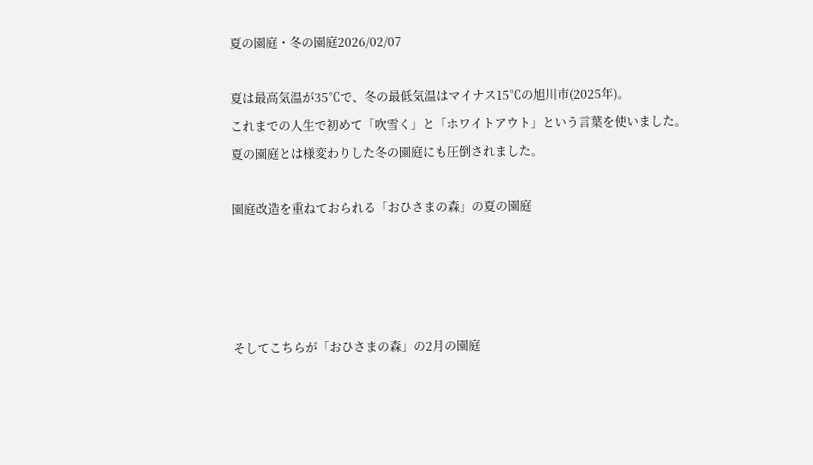夏の園庭・冬の園庭2026/02/07

夏は最高気温が35℃で、冬の最低気温はマイナス15℃の旭川市(2025年)。
これまでの人生で初めて「吹雪く」と「ホワイトアウト」という言葉を使いました。
夏の園庭とは様変わりした冬の園庭にも圧倒されました。

園庭改造を重ねておられる「おひさまの森」の夏の園庭




そしてこちらが「おひさまの森」の2月の園庭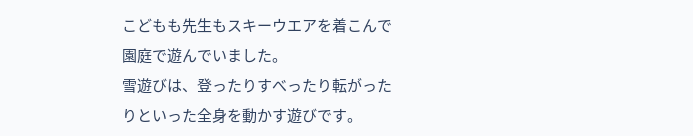こどもも先生もスキーウエアを着こんで園庭で遊んでいました。
雪遊びは、登ったりすべったり転がったりといった全身を動かす遊びです。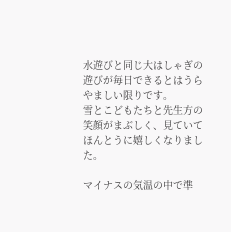水遊びと同じ大はしゃぎの遊びが毎日できるとはうらやましい限りです。
雪とこどもたちと先生方の笑顔がまぶしく、見ていてほんとうに嬉しくなりました。

マイナスの気温の中で準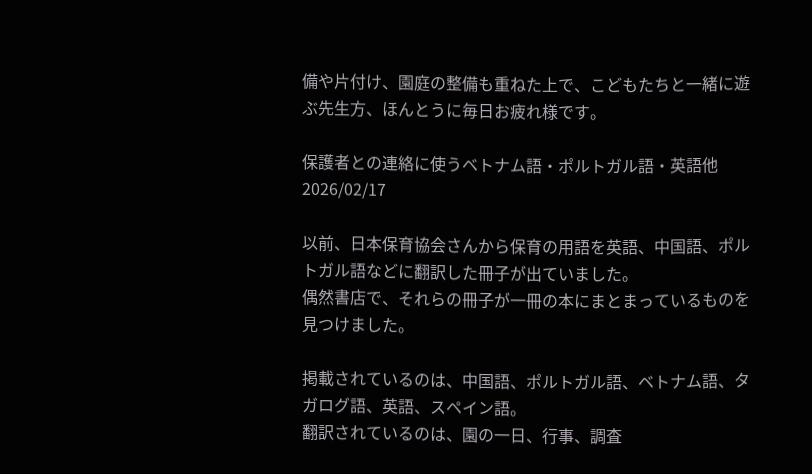備や片付け、園庭の整備も重ねた上で、こどもたちと一緒に遊ぶ先生方、ほんとうに毎日お疲れ様です。

保護者との連絡に使うベトナム語・ポルトガル語・英語他2026/02/17

以前、日本保育協会さんから保育の用語を英語、中国語、ポルトガル語などに翻訳した冊子が出ていました。
偶然書店で、それらの冊子が一冊の本にまとまっているものを見つけました。

掲載されているのは、中国語、ポルトガル語、ベトナム語、タガログ語、英語、スペイン語。
翻訳されているのは、園の一日、行事、調査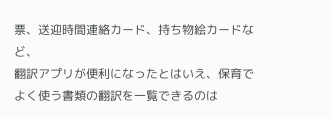票、送迎時間連絡カード、持ち物絵カードなど、
翻訳アプリが便利になったとはいえ、保育でよく使う書類の翻訳を一覧できるのは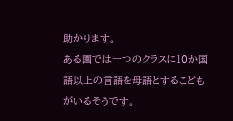助かります。
ある園では一つのクラスに10か国語以上の言語を母語とするこどもがいるそうです。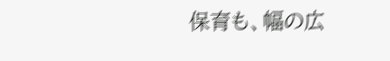保育も、幅の広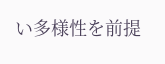い多様性を前提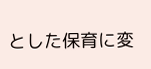とした保育に変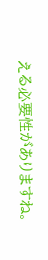える必要性がありますね。